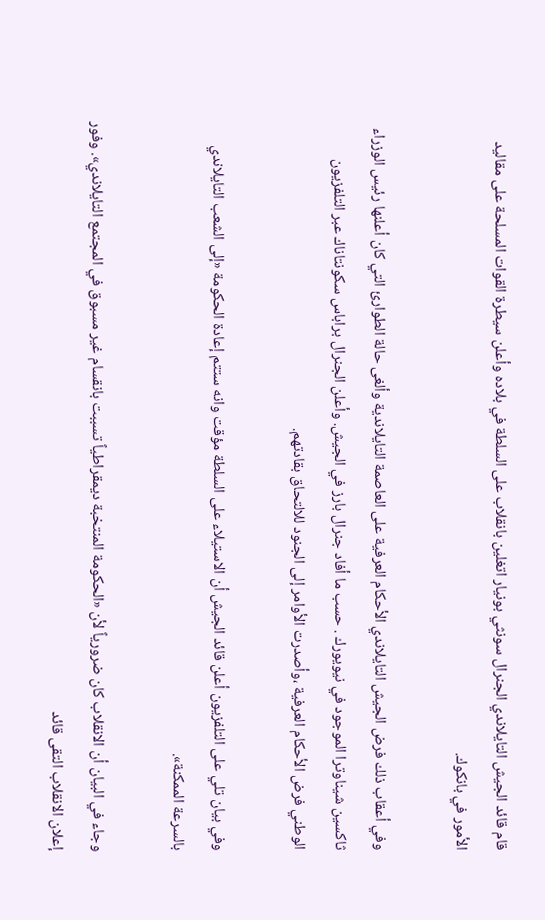قام قائد الجيش التايلاندي الجنرال سونثي بونيار اتغلين بانقلاب على السلطة في بلاده وأعلن سيطرة القوات المسلحة على مقاليد الأمور في بانكوك.

وفي أعقاب ذلك فرض الجيش التايلاندي الأحكام العرفية على العاصمة التايلاندية وألغى حالة الطوارئ التي كان أعلنها رئيس الوزراء ثاكسين شيناوترا الموجود في نيويورك . حسب ما أفاد جنرال بارز في الجيش. وأعلن الجنرال براباس سكونتاناك عبر التلفزيون الوطني فرض الأحكام العرفية ،وأصدرت الأوامر إلى الجنود للالتحاق بقادتهم.

وفي بيان تلي على التلفزيون أعلن قائد الجيش أن الاستيلاء على السلطة مؤقت وانه ستتم إعادة الحكومة «إلى الشعب التايلاندي بالسرعة الممكنة».

وجاء في البيان أن الانقلاب كان ضرورياً لأن «الحكومة المنتخبة ديمقراطياً تسببت بانقسام غير مسبوق في المجتمع التايلاندي». وفور إعلان الانقلاب التقى قائد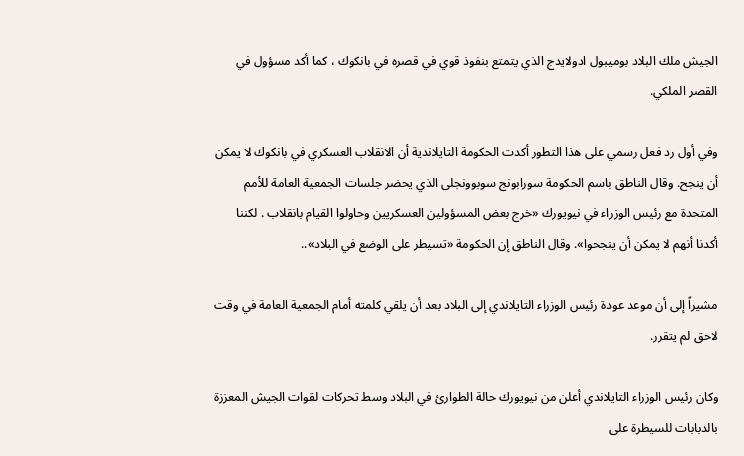الجيش ملك البلاد بوميبول ادولايدج الذي يتمتع بنفوذ قوي في قصره في بانكوك ، كما أكد مسؤول في القصر الملكي.

وفي أول رد فعل رسمي على هذا التطور أكدت الحكومة التايلاندية أن الانقلاب العسكري في بانكوك لا يمكن أن ينجح. وقال الناطق باسم الحكومة سورابونج سوبوونجلى الذي يحضر جلسات الجمعية العامة للأمم المتحدة مع رئيس الوزراء في نيويورك «خرج بعض المسؤولين العسكريين وحاولوا القيام بانقلاب . لكننا أكدنا أنهم لا يمكن أن ينجحوا». وقال الناطق إن الحكومة «تسيطر على الوضع في البلاد»..

مشيراً إلى أن موعد عودة رئيس الوزراء التايلاندي إلى البلاد بعد أن يلقي كلمته أمام الجمعية العامة في وقت لاحق لم يتقرر.

وكان رئيس الوزراء التايلاندي أعلن من نيويورك حالة الطوارئ في البلاد وسط تحركات لقوات الجيش المعززة بالدبابات للسيطرة على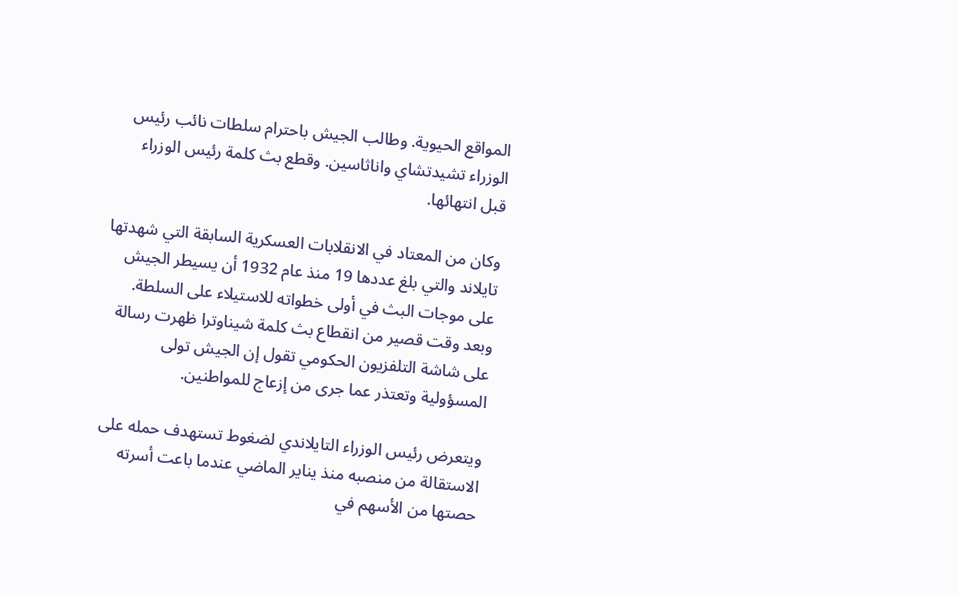المواقع الحيوية. وطالب الجيش باحترام سلطات نائب رئيس الوزراء تشيدتشاي واناثاسين. وقطع بث كلمة رئيس الوزراء قبل انتهائها.

وكان من المعتاد في الانقلابات العسكرية السابقة التي شهدتها تايلاند والتي بلغ عددها 19 منذ عام 1932 أن يسيطر الجيش على موجات البث في أولى خطواته للاستيلاء على السلطة. وبعد وقت قصير من انقطاع بث كلمة شيناوترا ظهرت رسالة على شاشة التلفزيون الحكومي تقول إن الجيش تولى المسؤولية وتعتذر عما جرى من إزعاج للمواطنين.

ويتعرض رئيس الوزراء التايلاندي لضغوط تستهدف حمله على الاستقالة من منصبه منذ يناير الماضي عندما باعت أسرته حصتها من الأسهم في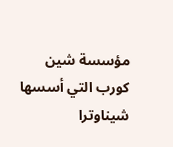مؤسسة شين كورب التي أسسها شيناوترا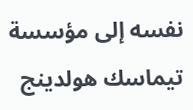نفسه إلى مؤسسة تيماسك هولدينج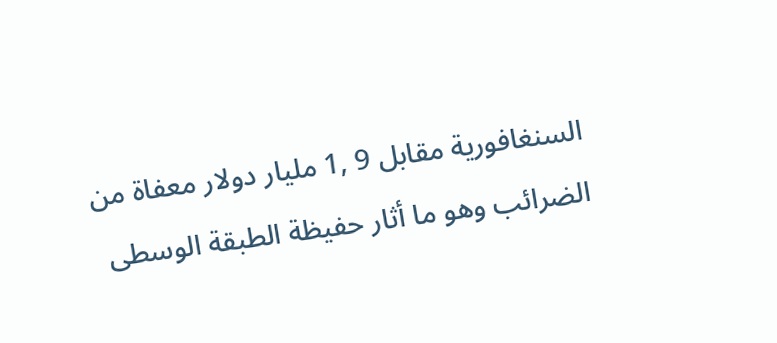السنغافورية مقابل 9 ,1 مليار دولار معفاة من الضرائب وهو ما أثار حفيظة الطبقة الوسطى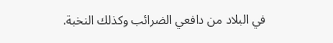في البلاد من دافعي الضرائب وكذلك النخبة.